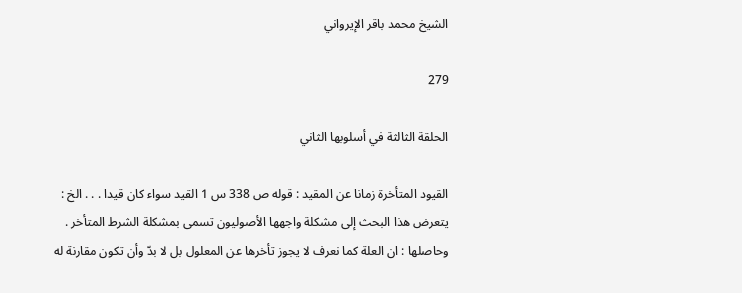الشيخ محمد باقر الإيرواني

279

الحلقة الثالثة في أسلوبها الثاني

القيود المتأخرة زمانا عن المقيد : قوله ص 338 س 1 القيد سواء كان قيدا . . . الخ : يتعرض هذا البحث إلى مشكلة واجهها الأصوليون تسمى بمشكلة الشرط المتأخر . وحاصلها : ان العلة كما نعرف لا يجوز تأخرها عن المعلول بل لا بدّ وأن تكون مقارنة له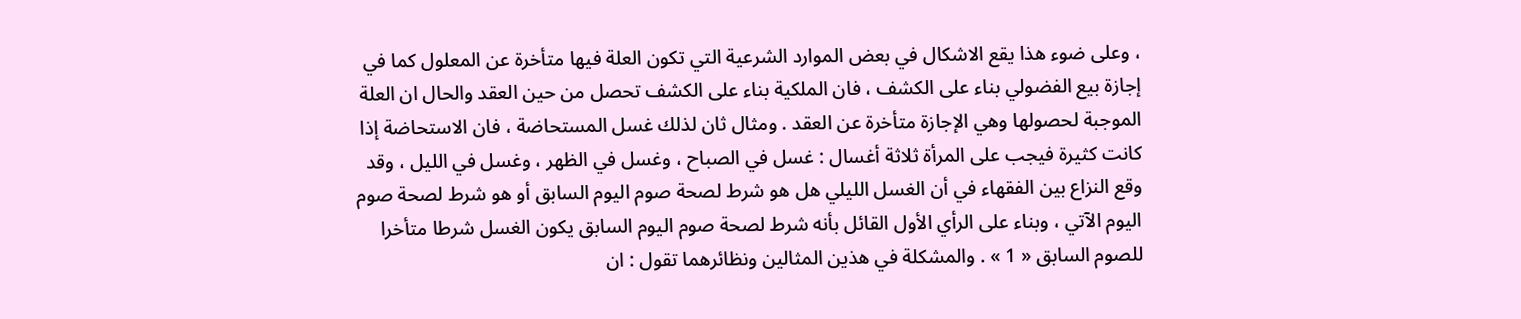، وعلى ضوء هذا يقع الاشكال في بعض الموارد الشرعية التي تكون العلة فيها متأخرة عن المعلول كما في إجازة بيع الفضولي بناء على الكشف ، فان الملكية بناء على الكشف تحصل من حين العقد والحال ان العلة الموجبة لحصولها وهي الإجازة متأخرة عن العقد . ومثال ثان لذلك غسل المستحاضة ، فان الاستحاضة إذا كانت كثيرة فيجب على المرأة ثلاثة أغسال : غسل في الصباح ، وغسل في الظهر ، وغسل في الليل ، وقد وقع النزاع بين الفقهاء في أن الغسل الليلي هل هو شرط لصحة صوم اليوم السابق أو هو شرط لصحة صوم اليوم الآتي ، وبناء على الرأي الأول القائل بأنه شرط لصحة صوم اليوم السابق يكون الغسل شرطا متأخرا للصوم السابق « 1 » . والمشكلة في هذين المثالين ونظائرهما تقول : ان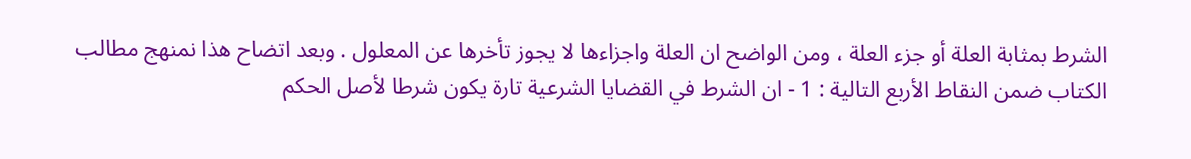الشرط بمثابة العلة أو جزء العلة ، ومن الواضح ان العلة واجزاءها لا يجوز تأخرها عن المعلول . وبعد اتضاح هذا نمنهج مطالب الكتاب ضمن النقاط الأربع التالية : 1 - ان الشرط في القضايا الشرعية تارة يكون شرطا لأصل الحكم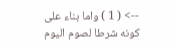--> ( 1 ) واما بناء على كونه شرطا لصوم اليوم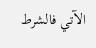الآتي فالشرط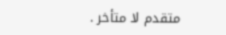متقدم لا متأخر .